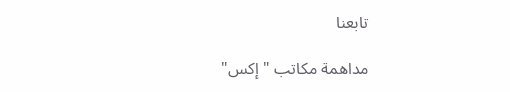تابعنا

مداهمة مكاتب "إكس"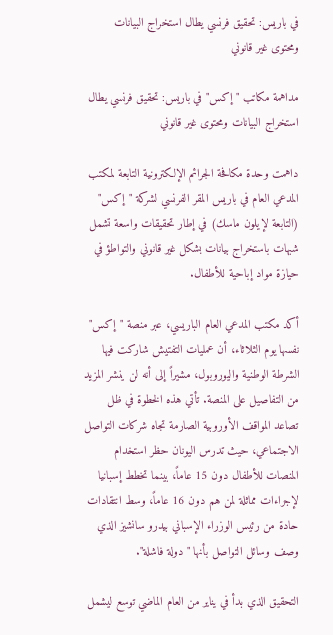في باريس: تحقيق فرنسي يطال استخراج البيانات ومحتوى غير قانوني

مداهمة مكاتب "إكس" في باريس: تحقيق فرنسي يطال استخراج البيانات ومحتوى غير قانوني

داهمت وحدة مكافحة الجرائم الإلكترونية التابعة لمكتب المدعي العام في باريس المقر الفرنسي لشركة "إكس" (التابعة لإيلون ماسك) في إطار تحقيقات واسعة تشمل شبهات باستخراج بيانات بشكل غير قانوني والتواطؤ في حيازة مواد إباحية للأطفال.

أكد مكتب المدعي العام الباريسي، عبر منصة "إكس" نفسها يوم الثلاثاء، أن عمليات التفتيش شاركت فيها الشرطة الوطنية واليوروبول، مشيراً إلى أنه لن ينشر المزيد من التفاصيل على المنصة. تأتي هذه الخطوة في ظل تصاعد المواقف الأوروبية الصارمة تجاه شركات التواصل الاجتماعي، حيث تدرس اليونان حظر استخدام المنصات للأطفال دون 15 عاماً، بينما تخطط إسبانيا لإجراءات مماثلة لمن هم دون 16 عاماً، وسط انتقادات حادة من رئيس الوزراء الإسباني بيدرو سانشيز الذي وصف وسائل التواصل بأنها "دولة فاشلة".

التحقيق الذي بدأ في يناير من العام الماضي توسع ليشمل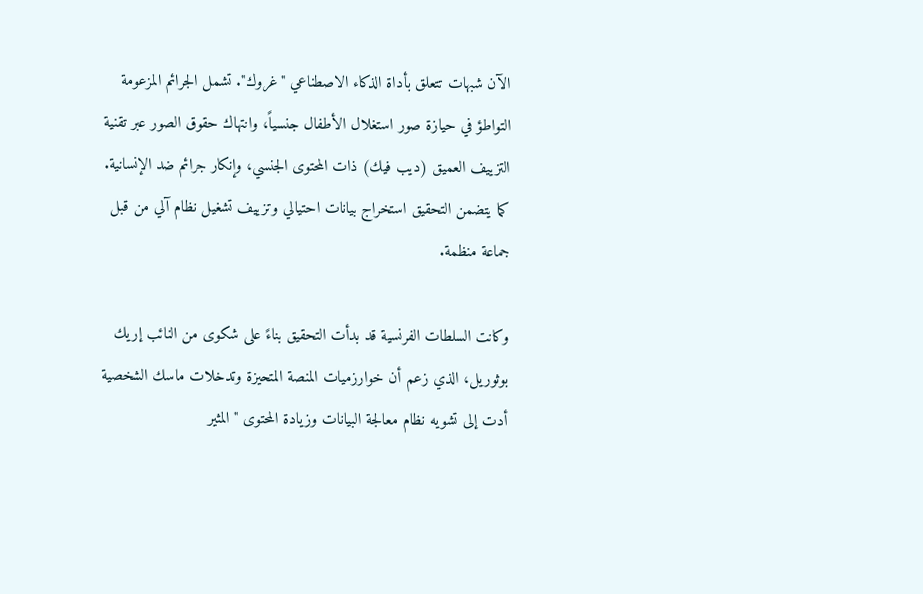الآن شبهات تتعلق بأداة الذكاء الاصطناعي "غروك". تشمل الجرائم المزعومة التواطؤ في حيازة صور استغلال الأطفال جنسياً، وانتهاك حقوق الصور عبر تقنية التزييف العميق (ديب فيك) ذات المحتوى الجنسي، وإنكار جرائم ضد الإنسانية. كما يتضمن التحقيق استخراج بيانات احتيالي وتزييف تشغيل نظام آلي من قبل جماعة منظمة.

وكانت السلطات الفرنسية قد بدأت التحقيق بناءً على شكوى من النائب إريك بوثوريل، الذي زعم أن خوارزميات المنصة المتحيزة وتدخلات ماسك الشخصية أدت إلى تشويه نظام معالجة البيانات وزيادة المحتوى "المثير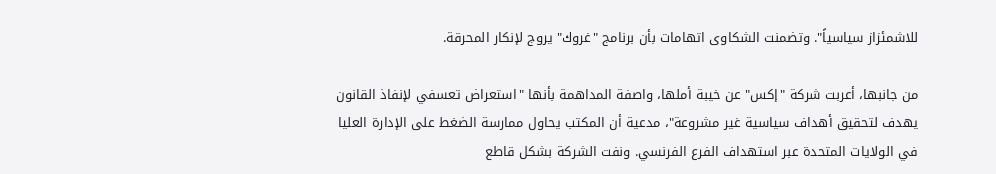للاشمئزاز سياسياً". وتضمنت الشكاوى اتهامات بأن برنامج "غروك" يروج لإنكار المحرقة.

من جانبها، أعربت شركة "إكس" عن خيبة أملها، واصفة المداهمة بأنها "استعراض تعسفي لإنفاذ القانون يهدف لتحقيق أهداف سياسية غير مشروعة"، مدعية أن المكتب يحاول ممارسة الضغط على الإدارة العليا في الولايات المتحدة عبر استهداف الفرع الفرنسي. ونفت الشركة بشكل قاطع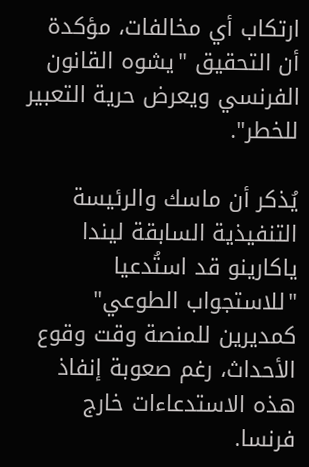ارتكاب أي مخالفات، مؤكدة أن التحقيق "يشوه القانون الفرنسي ويعرض حرية التعبير للخطر".

يُذكر أن ماسك والرئيسة التنفيذية السابقة ليندا ياكارينو قد استُدعيا "للاستجواب الطوعي" كمديرين للمنصة وقت وقوع الأحداث، رغم صعوبة إنفاذ هذه الاستدعاءات خارج فرنسا.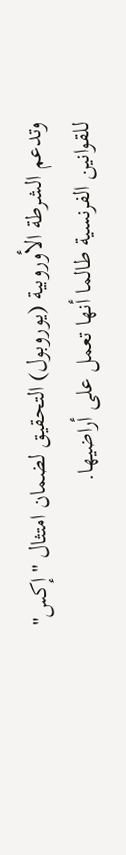وتدعم الشرطة الأوروبية (يوروبول) التحقيق لضمان امتثال "إكس" للقوانين الفرنسية طالما أنها تعمل على أراضيها.